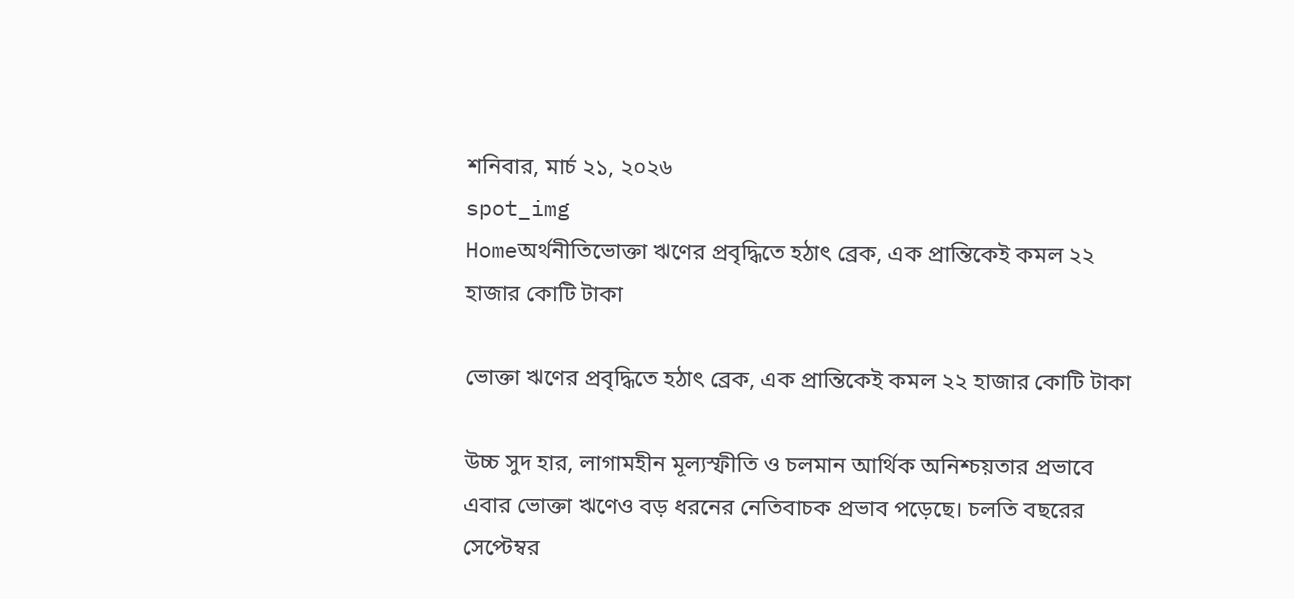শনিবার, মার্চ ২১, ২০২৬
spot_img
Homeঅর্থনীতিভোক্তা ঋণের প্রবৃদ্ধিতে হঠাৎ ব্রেক, এক প্রান্তিকেই কমল ২২ হাজার কোটি টাকা

ভোক্তা ঋণের প্রবৃদ্ধিতে হঠাৎ ব্রেক, এক প্রান্তিকেই কমল ২২ হাজার কোটি টাকা

উচ্চ সুদ হার, লাগামহীন মূল্যস্ফীতি ও চলমান আর্থিক অনিশ্চয়তার প্রভাবে এবার ভোক্তা ঋণেও বড় ধরনের নেতিবাচক প্রভাব পড়েছে। চলতি বছরের সেপ্টেম্বর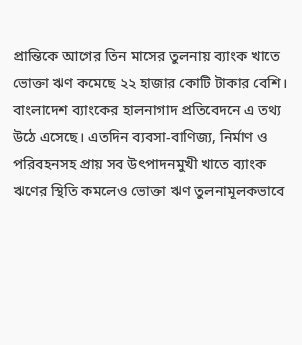প্রান্তিকে আগের তিন মাসের তুলনায় ব্যাংক খাতে ভোক্তা ঋণ কমেছে ২২ হাজার কোটি টাকার বেশি। বাংলাদেশ ব্যাংকের হালনাগাদ প্রতিবেদনে এ তথ্য উঠে এসেছে। এতদিন ব্যবসা-বাণিজ্য, নির্মাণ ও পরিবহনসহ প্রায় সব উৎপাদনমুখী খাতে ব্যাংক ঋণের স্থিতি কমলেও ভোক্তা ঋণ তুলনামূলকভাবে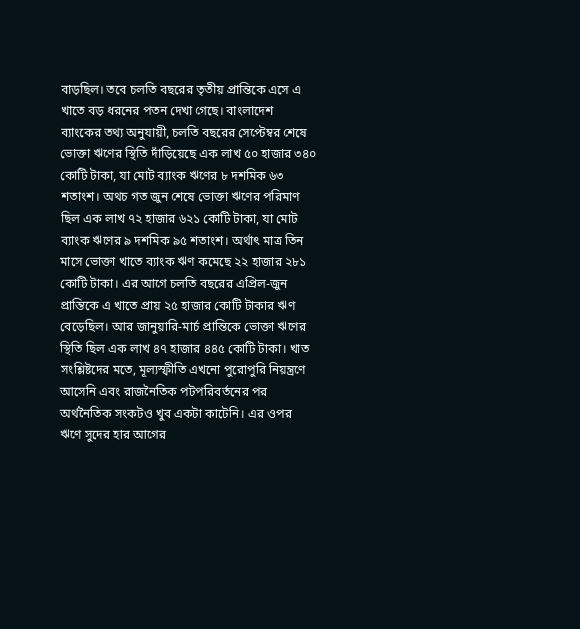বাড়ছিল। তবে চলতি বছরের তৃতীয় প্রান্তিকে এসে এ খাতে বড় ধরনের পতন দেখা গেছে। বাংলাদেশ ব্যাংকের তথ্য অনুযায়ী, চলতি বছরের সেপ্টেম্বর শেষে ভোক্তা ঋণের স্থিতি দাঁড়িয়েছে এক লাখ ৫০ হাজার ৩৪০ কোটি টাকা, যা মোট ব্যাংক ঋণের ৮ দশমিক ৬৩ শতাংশ। অথচ গত জুন শেষে ভোক্তা ঋণের পরিমাণ ছিল এক লাখ ৭২ হাজার ৬২১ কোটি টাকা, যা মোট ব্যাংক ঋণের ৯ দশমিক ৯৫ শতাংশ। অর্থাৎ মাত্র তিন মাসে ভোক্তা খাতে ব্যাংক ঋণ কমেছে ২২ হাজার ২৮১ কোটি টাকা। এর আগে চলতি বছরের এপ্রিল-জুন প্রান্তিকে এ খাতে প্রায় ২৫ হাজার কোটি টাকার ঋণ বেড়েছিল। আর জানুয়ারি-মার্চ প্রান্তিকে ভোক্তা ঋণের স্থিতি ছিল এক লাখ ৪৭ হাজার ৪৪৫ কোটি টাকা। খাত সংশ্লিষ্টদের মতে, মূল্যস্ফীতি এখনো পুরোপুরি নিয়ন্ত্রণে আসেনি এবং রাজনৈতিক পটপরিবর্তনের পর অর্থনৈতিক সংকটও খুব একটা কাটেনি। এর ওপর ঋণে সুদের হার আগের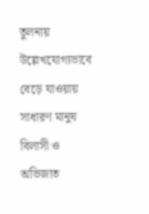তুলনায় উল্লেখযোগ্যভাবে বেড়ে যাওয়ায় সাধারণ মানুষ বিলাসী ও অভিজাত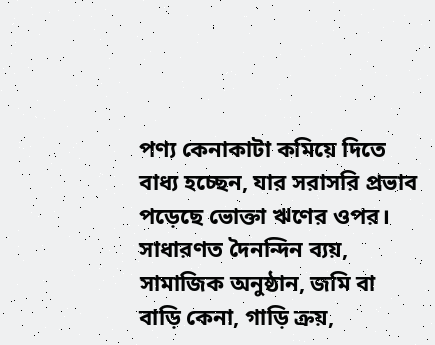পণ্য কেনাকাটা কমিয়ে দিতে বাধ্য হচ্ছেন, যার সরাসরি প্রভাব পড়েছে ভোক্তা ঋণের ওপর। সাধারণত দৈনন্দিন ব্যয়, সামাজিক অনুষ্ঠান, জমি বা বাড়ি কেনা, গাড়ি ক্রয়,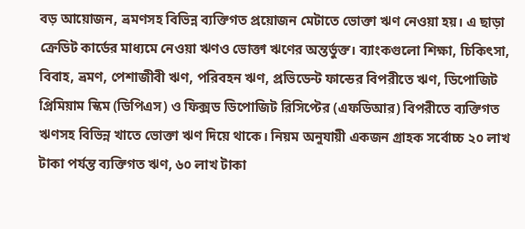বড় আয়োজন, ভ্রমণসহ বিভিন্ন ব্যক্তিগত প্রয়োজন মেটাতে ভোক্তা ঋণ নেওয়া হয়। এ ছাড়া ক্রেডিট কার্ডের মাধ্যমে নেওয়া ঋণও ভোক্তা ঋণের অন্তর্ভুক্ত। ব্যাংকগুলো শিক্ষা, চিকিৎসা, বিবাহ, ভ্রমণ, পেশাজীবী ঋণ, পরিবহন ঋণ, প্রভিডেন্ট ফান্ডের বিপরীতে ঋণ, ডিপোজিট প্রিমিয়াম স্কিম (ডিপিএস) ও ফিক্সড ডিপোজিট রিসিপ্টের (এফডিআর) বিপরীতে ব্যক্তিগত ঋণসহ বিভিন্ন খাতে ভোক্তা ঋণ দিয়ে থাকে। নিয়ম অনুযায়ী একজন গ্রাহক সর্বোচ্চ ২০ লাখ টাকা পর্যন্ত ব্যক্তিগত ঋণ, ৬০ লাখ টাকা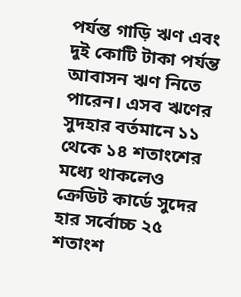পর্যন্ত গাড়ি ঋণ এবং দুই কোটি টাকা পর্যন্ত আবাসন ঋণ নিতে পারেন। এসব ঋণের সুদহার বর্তমানে ১১ থেকে ১৪ শতাংশের মধ্যে থাকলেও ক্রেডিট কার্ডে সুদের হার সর্বোচ্চ ২৫ শতাংশ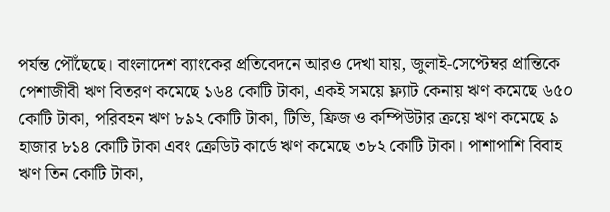পর্যন্ত পৌঁছেছে। বাংলাদেশ ব্যাংকের প্রতিবেদনে আরও দেখা যায়, জুলাই-সেপ্টেম্বর প্রান্তিকে পেশাজীবী ঋণ বিতরণ কমেছে ১৬৪ কোটি টাকা, একই সময়ে ফ্ল্যাট কেনায় ঋণ কমেছে ৬৫০ কোটি টাকা, পরিবহন ঋণ ৮৯২ কোটি টাকা, টিভি, ফ্রিজ ও কম্পিউটার ক্রয়ে ঋণ কমেছে ৯ হাজার ৮১৪ কোটি টাকা এবং ক্রেডিট কার্ডে ঋণ কমেছে ৩৮২ কোটি টাকা। পাশাপাশি বিবাহ ঋণ তিন কোটি টাকা,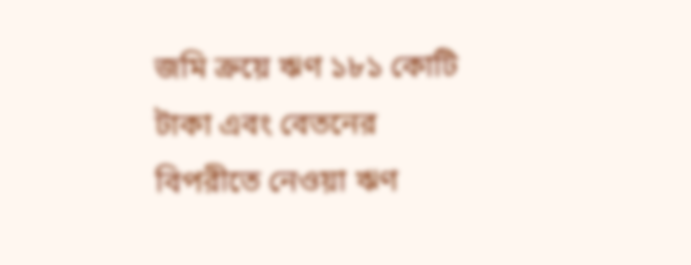জমি ক্রয়ে ঋণ ১৮১ কোটি টাকা এবং বেতনের বিপরীতে নেওয়া ঋণ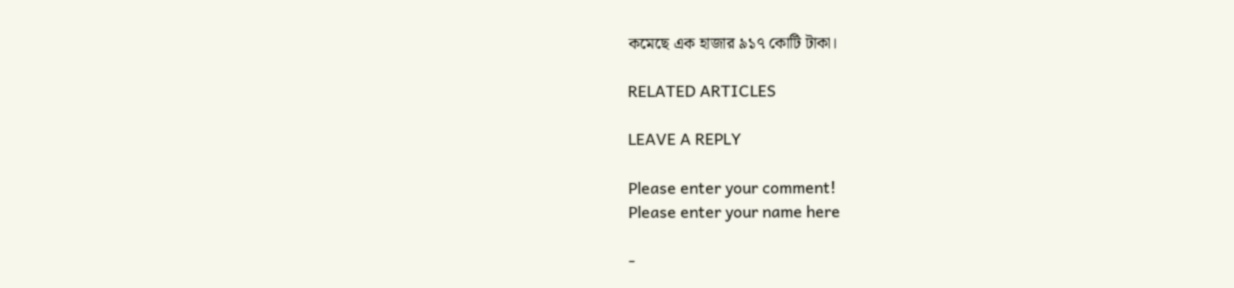কমেছে এক হাজার ৯১৭ কোটি টাকা।

RELATED ARTICLES

LEAVE A REPLY

Please enter your comment!
Please enter your name here

-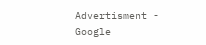Advertisment -
Google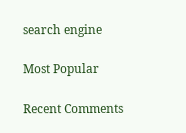search engine

Most Popular

Recent Comments